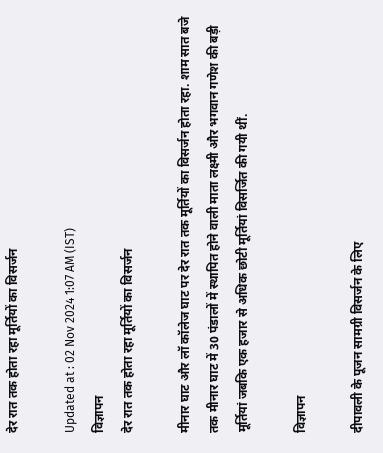देर रात तक होता रहा मूर्तियों का विसर्जन

Updated at : 02 Nov 2024 1:07 AM (IST)
विज्ञापन
देर रात तक होता रहा मूर्तियों का विसर्जन

मीनार घाट और लॉ कॉलेज घाट पर देर रात तक मूर्तियों का विसर्जन होता रहा. शाम सात बजे तक मीनार घाट में 30 पंडालों में स्थापित होने वाली माता लक्ष्मी और भगवान गणेश की बड़ी मूर्तियां जबकि एक हजार से अधिक छोटी मूर्तियां विसर्जित की गयी थीं.

विज्ञापन

दीपावली के पूजन सामग्री विसर्जन के लिए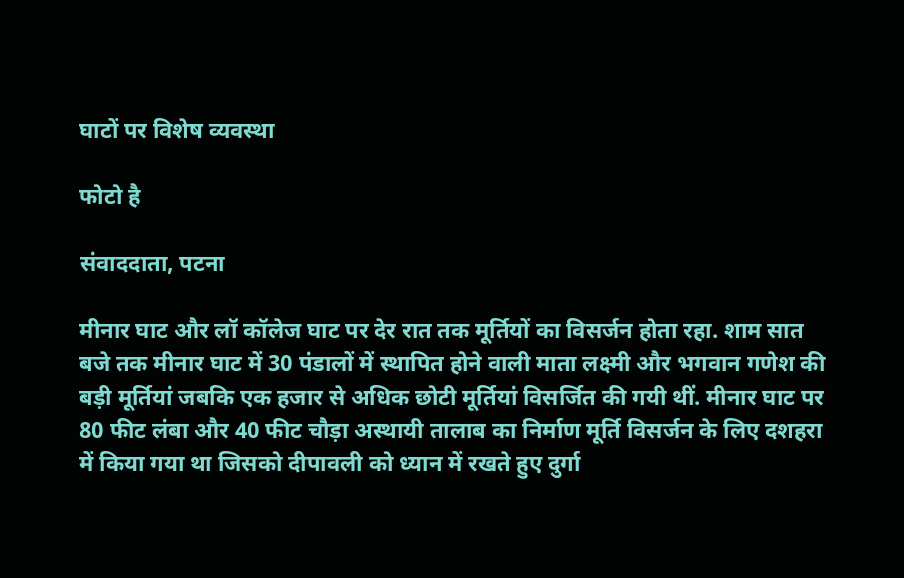घाटों पर विशेष व्यवस्था

फोटो है

संवाददाता, पटना

मीनार घाट और लॉ कॉलेज घाट पर देर रात तक मूर्तियों का विसर्जन होता रहा. शाम सात बजे तक मीनार घाट में 30 पंडालों में स्थापित होने वाली माता लक्ष्मी और भगवान गणेश की बड़ी मूर्तियां जबकि एक हजार से अधिक छोटी मूर्तियां विसर्जित की गयी थीं. मीनार घाट पर 80 फीट लंबा और 40 फीट चौड़ा अस्थायी तालाब का निर्माण मूर्ति विसर्जन के लिए दशहरा में किया गया था जिसको दीपावली को ध्यान में रखते हुए दुर्गा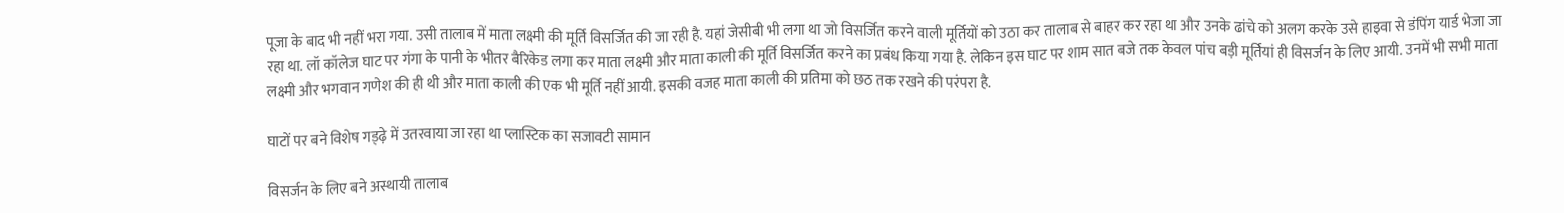पूजा के बाद भी नहीं भरा गया. उसी तालाब में माता लक्ष्मी की मूर्ति विसर्जित की जा रही है. यहां जेसीबी भी लगा था जो विसर्जित करने वाली मूर्तियों को उठा कर तालाब से बाहर कर रहा था और उनके ढांचे को अलग करके उसे हाइवा से डंपिंग यार्ड भेजा जा रहा था. लॉ कॉलेज घाट पर गंगा के पानी के भीतर बैरिकेड लगा कर माता लक्ष्मी और माता काली की मूर्ति विसर्जित करने का प्रबंध किया गया है. लेकिन इस घाट पर शाम सात बजे तक केवल पांच बड़ी मूर्तियां ही विसर्जन के लिए आयी. उनमें भी सभी माता लक्ष्मी और भगवान गणेश की ही थी और माता काली की एक भी मूर्ति नहीं आयी. इसकी वजह माता काली की प्रतिमा को छठ तक रखने की परंपरा है.

घाटों पर बने विशेष गड्ढ़े में उतरवाया जा रहा था प्लास्टिक का सजावटी सामान

विसर्जन के लिए बने अस्थायी तालाब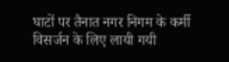घाटों पर तैनात नगर निगम के कर्मी विसर्जन के लिए लायी गयी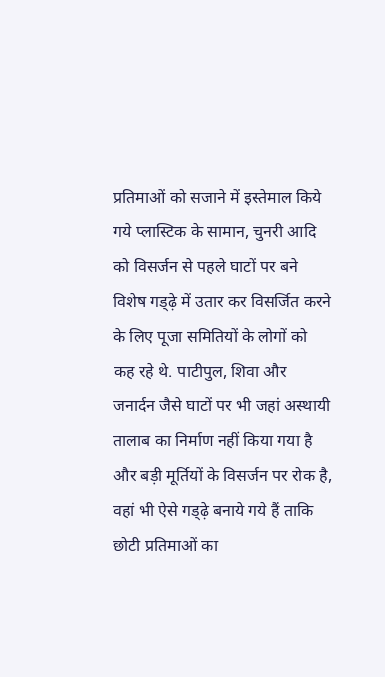प्रतिमाओं को सजाने में इस्तेमाल किये गये प्लास्टिक के सामान, चुनरी आदि को विसर्जन से पहले घाटों पर बने विशेष गड्ढ़े में उतार कर विसर्जित करने के लिए पूजा समितियों के लोगों को कह रहे थे. पाटीपुल, शिवा और जनार्दन जैसे घाटों पर भी जहां अस्थायी तालाब का निर्माण नहीं किया गया है और बड़ी मूर्तियों के विसर्जन पर रोक है, वहां भी ऐसे गड्ढ़े बनाये गये हैं ताकि छोटी प्रतिमाओं का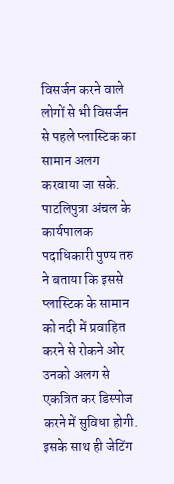विसर्जन करने वाले लोगों से भी विसर्जन से पहले प्लास्टिक का सामान अलग करवाया जा सके. पाटलिपुत्रा अंचल के कार्यपालक पदाधिकारी पुण्य तरु ने बताया कि इससे प्लास्टिक के सामान को नदी में प्रवाहित करने से रोकने ओर उनको अलग से एकत्रित कर डिस्पोज करने में सुविधा होगी. इसके साथ ही जेटिंग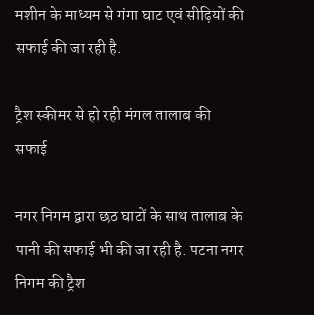मशीन के माध्यम से गंगा घाट एवं सीढ़ियों की सफाई की जा रही है.

ट्रैश स्कीमर से हो रही मंगल तालाब की सफाई

नगर निगम द्वारा छठ घाटों के साथ तालाब के पानी की सफाई भी की जा रही है. पटना नगर निगम की ट्रैश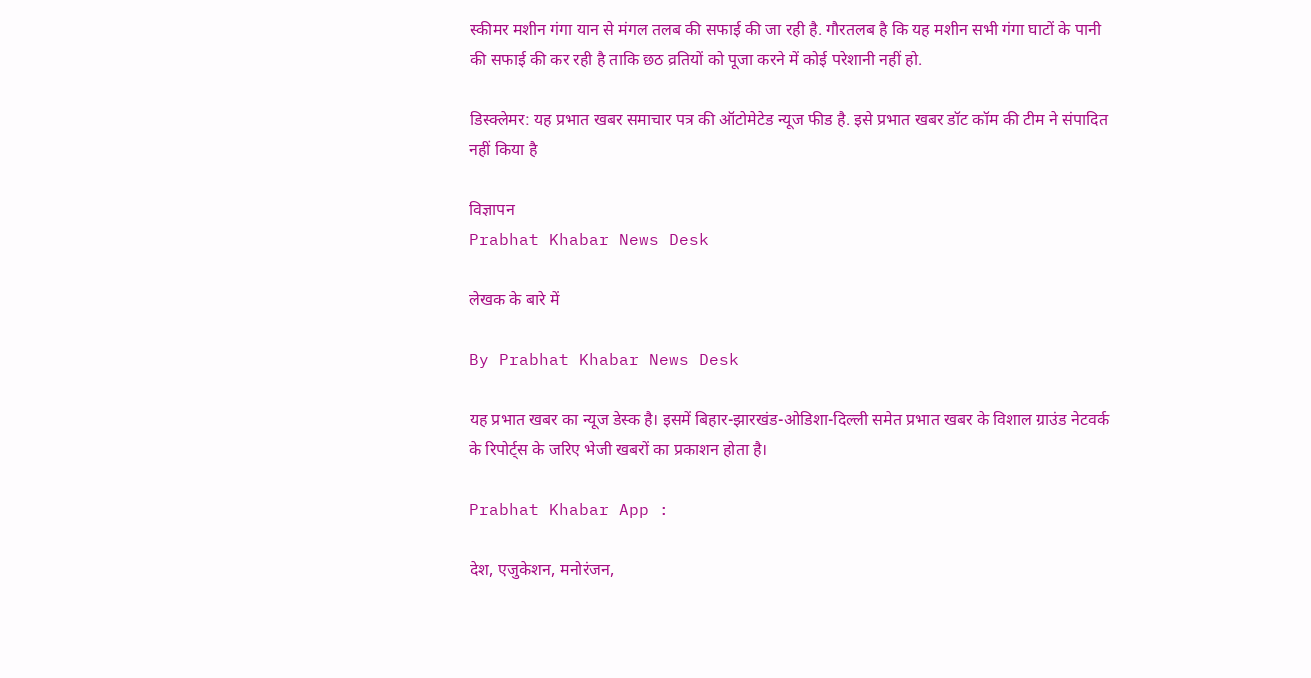स्कीमर मशीन गंगा यान से मंगल तलब की सफाई की जा रही है. गौरतलब है कि यह मशीन सभी गंगा घाटों के पानी की सफाई की कर रही है ताकि छठ व्रतियों को पूजा करने में कोई परेशानी नहीं हो.

डिस्क्लेमर: यह प्रभात खबर समाचार पत्र की ऑटोमेटेड न्यूज फीड है. इसे प्रभात खबर डॉट कॉम की टीम ने संपादित नहीं किया है

विज्ञापन
Prabhat Khabar News Desk

लेखक के बारे में

By Prabhat Khabar News Desk

यह प्रभात खबर का न्यूज डेस्क है। इसमें बिहार-झारखंड-ओडिशा-दिल्‍ली समेत प्रभात खबर के विशाल ग्राउंड नेटवर्क के रिपोर्ट्स के जरिए भेजी खबरों का प्रकाशन होता है।

Prabhat Khabar App :

देश, एजुकेशन, मनोरंजन,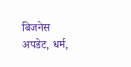बिजनेस अपडेट, धर्म,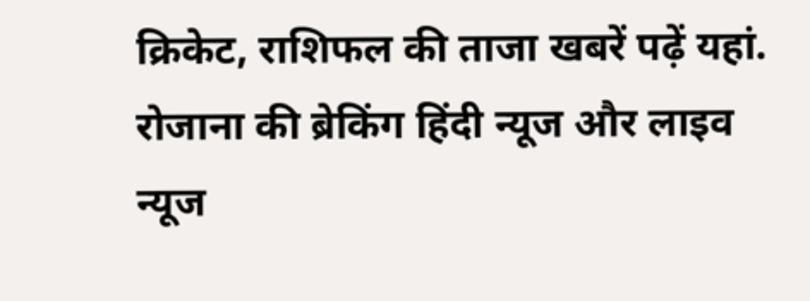क्रिकेट, राशिफल की ताजा खबरें पढ़ें यहां. रोजाना की ब्रेकिंग हिंदी न्यूज और लाइव न्यूज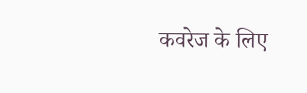कवरेज के लिए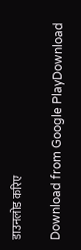डाउनलोड करिए

Download from Google PlayDownload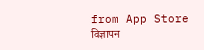from App Store
विज्ञापन